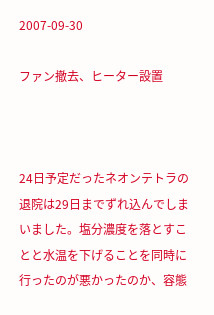2007-09-30

ファン撤去、ヒーター設置



24日予定だったネオンテトラの退院は29日までずれ込んでしまいました。塩分濃度を落とすことと水温を下げることを同時に行ったのが悪かったのか、容態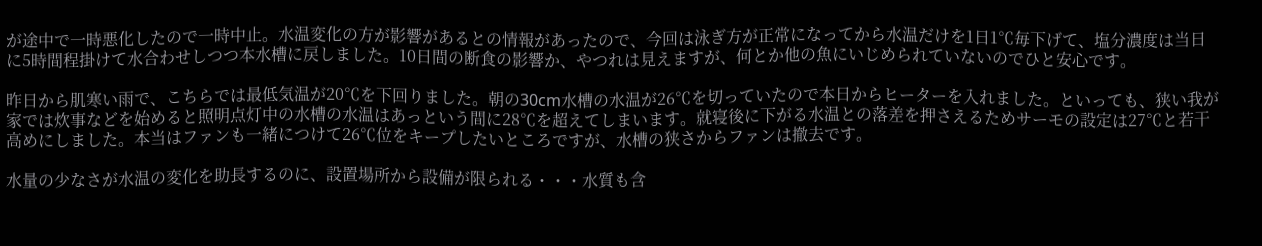が途中で一時悪化したので一時中止。水温変化の方が影響があるとの情報があったので、今回は泳ぎ方が正常になってから水温だけを1日1℃毎下げて、塩分濃度は当日に5時間程掛けて水合わせしつつ本水槽に戻しました。10日間の断食の影響か、やつれは見えますが、何とか他の魚にいじめられていないのでひと安心です。

昨日から肌寒い雨で、こちらでは最低気温が20℃を下回りました。朝の30cm水槽の水温が26℃を切っていたので本日からヒーターを入れました。といっても、狭い我が家では炊事などを始めると照明点灯中の水槽の水温はあっという間に28℃を超えてしまいます。就寝後に下がる水温との落差を押さえるためサーモの設定は27℃と若干高めにしました。本当はファンも一緒につけて26℃位をキープしたいところですが、水槽の狭さからファンは撤去です。

水量の少なさが水温の変化を助長するのに、設置場所から設備が限られる・・・水質も含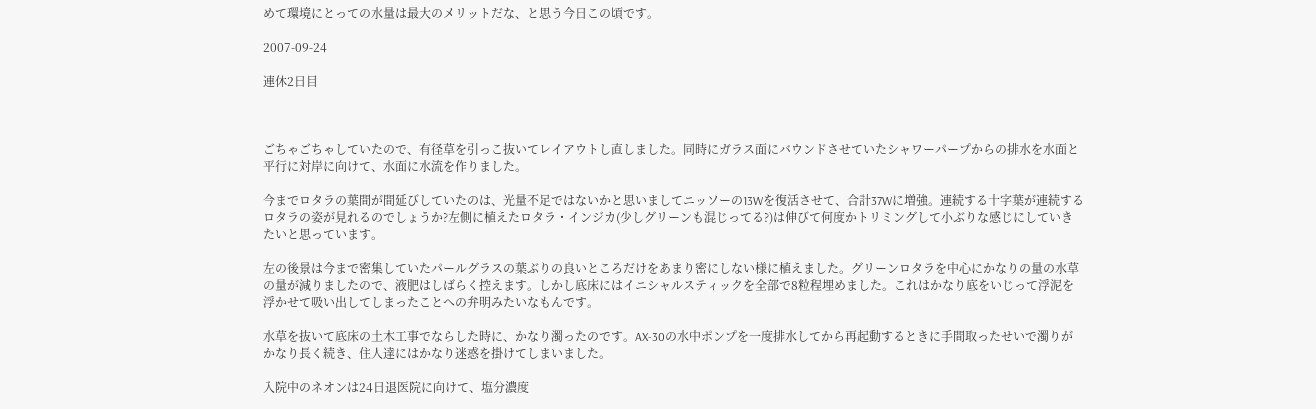めて環境にとっての水量は最大のメリットだな、と思う今日この頃です。

2007-09-24

連休2日目



ごちゃごちゃしていたので、有径草を引っこ抜いてレイアウトし直しました。同時にガラス面にバウンドさせていたシャワーパープからの排水を水面と平行に対岸に向けて、水面に水流を作りました。

今までロタラの葉間が間延びしていたのは、光量不足ではないかと思いましてニッソーの13Wを復活させて、合計37Wに増強。連続する十字葉が連続するロタラの姿が見れるのでしょうか?左側に植えたロタラ・インジカ(少しグリーンも混じってる?)は伸びて何度かトリミングして小ぶりな感じにしていきたいと思っています。

左の後景は今まで密集していたパールグラスの葉ぶりの良いところだけをあまり密にしない様に植えました。グリーンロタラを中心にかなりの量の水草の量が減りましたので、液肥はしばらく控えます。しかし底床にはイニシャルスティックを全部で8粒程埋めました。これはかなり底をいじって浮泥を浮かせて吸い出してしまったことへの弁明みたいなもんです。

水草を抜いて底床の土木工事でならした時に、かなり濁ったのです。AX-30の水中ポンプを一度排水してから再起動するときに手間取ったせいで濁りがかなり長く続き、住人達にはかなり迷惑を掛けてしまいました。

入院中のネオンは24日退医院に向けて、塩分濃度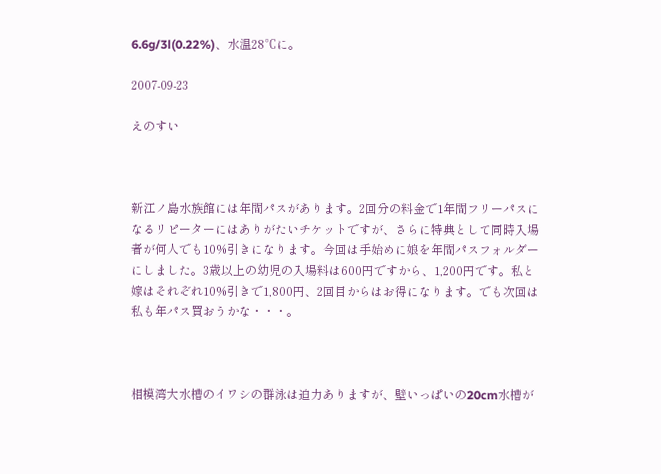6.6g/3l(0.22%)、水温28℃に。

2007-09-23

えのすい



新江ノ島水族館には年間パスがあります。2回分の料金で1年間フリーパスになるリピーターにはありがたいチケットですが、さらに特典として同時入場者が何人でも10%引きになります。今回は手始めに娘を年間パスフォルダーにしました。3歳以上の幼児の入場料は600円ですから、1,200円です。私と嫁はそれぞれ10%引きで1,800円、2回目からはお得になります。でも次回は私も年パス買おうかな・・・。



相模湾大水槽のイワシの群泳は迫力ありますが、壁いっぱいの20cm水槽が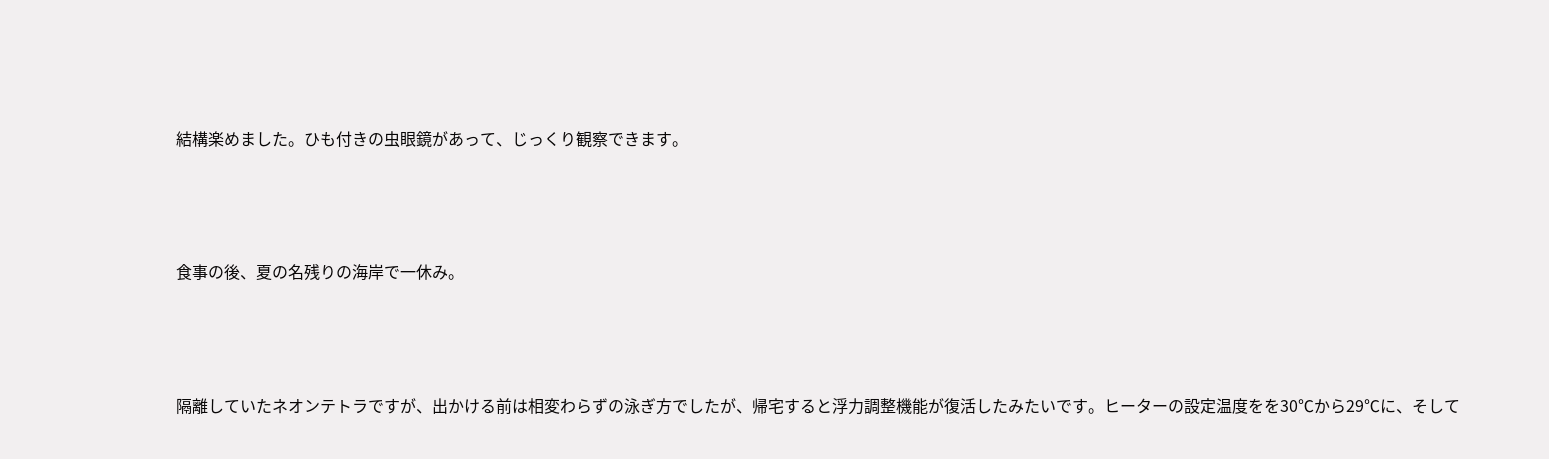結構楽めました。ひも付きの虫眼鏡があって、じっくり観察できます。



食事の後、夏の名残りの海岸で一休み。



隔離していたネオンテトラですが、出かける前は相変わらずの泳ぎ方でしたが、帰宅すると浮力調整機能が復活したみたいです。ヒーターの設定温度をを30℃から29℃に、そして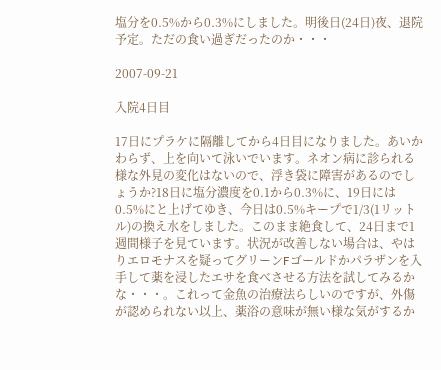塩分を0.5%から0.3%にしました。明後日(24日)夜、退院予定。ただの食い過ぎだったのか・・・

2007-09-21

入院4日目

17日にプラケに隔離してから4日目になりました。あいかわらず、上を向いて泳いでいます。ネオン病に診られる様な外見の変化はないので、浮き袋に障害があるのでしょうか?18日に塩分濃度を0.1から0.3%に、19日には0.5%にと上げてゆき、今日は0.5%キープで1/3(1リットル)の換え水をしました。このまま絶食して、24日まで1週間様子を見ています。状況が改善しない場合は、やはりエロモナスを疑ってグリーンFゴールドかパラザンを入手して薬を浸したエサを食べさせる方法を試してみるかな・・・。これって金魚の治療法らしいのですが、外傷が認められない以上、薬浴の意味が無い様な気がするか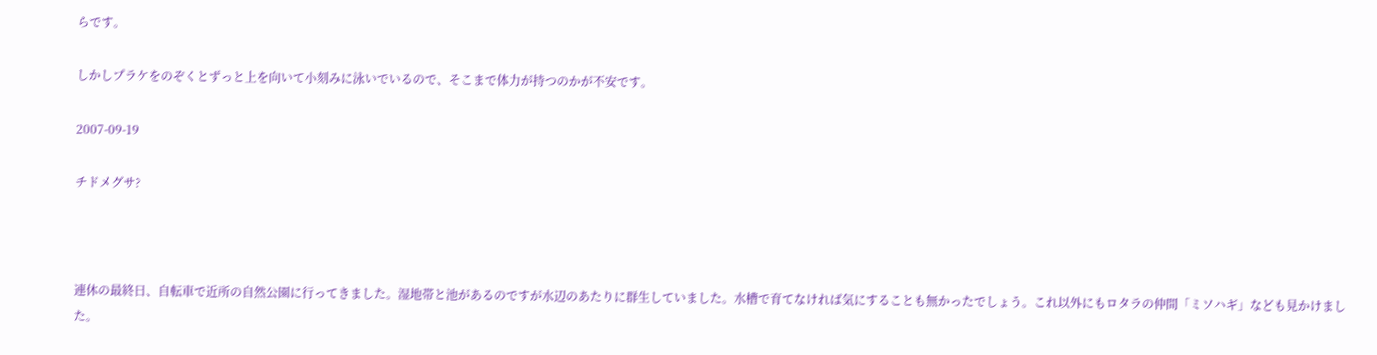らです。

しかしプラケをのぞくとずっと上を向いて小刻みに泳いでいるので、そこまで体力が持つのかが不安です。

2007-09-19

チドメグサ?



連休の最終日、自転車で近所の自然公園に行ってきました。湿地帯と池があるのですが水辺のあたりに群生していました。水槽で育てなければ気にすることも無かったでしょう。これ以外にもロタラの仲間「ミソハギ」なども見かけました。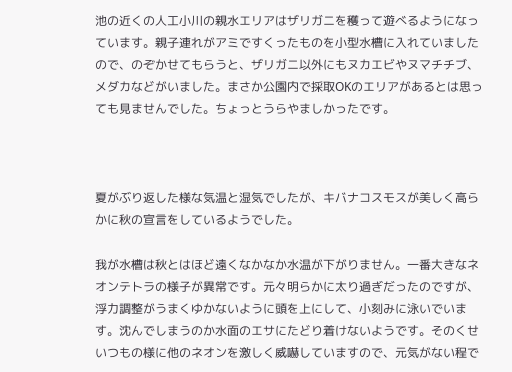池の近くの人工小川の親水エリアはザリガニを穫って遊べるようになっています。親子連れがアミですくったものを小型水槽に入れていましたので、のぞかせてもらうと、ザリガニ以外にもヌカエビやヌマチチブ、メダカなどがいました。まさか公園内で採取OKのエリアがあるとは思っても見ませんでした。ちょっとうらやましかったです。



夏がぶり返した様な気温と湿気でしたが、キバナコスモスが美しく高らかに秋の宣言をしているようでした。

我が水槽は秋とはほど遠くなかなか水温が下がりません。一番大きなネオンテトラの様子が異常です。元々明らかに太り過ぎだったのですが、浮力調整がうまくゆかないように頭を上にして、小刻みに泳いでいます。沈んでしまうのか水面のエサにたどり着けないようです。そのくせいつもの様に他のネオンを激しく威嚇していますので、元気がない程で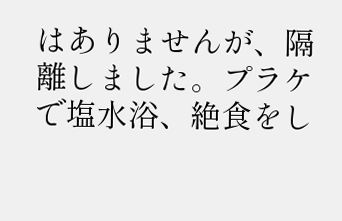はありませんが、隔離しました。プラケで塩水浴、絶食をし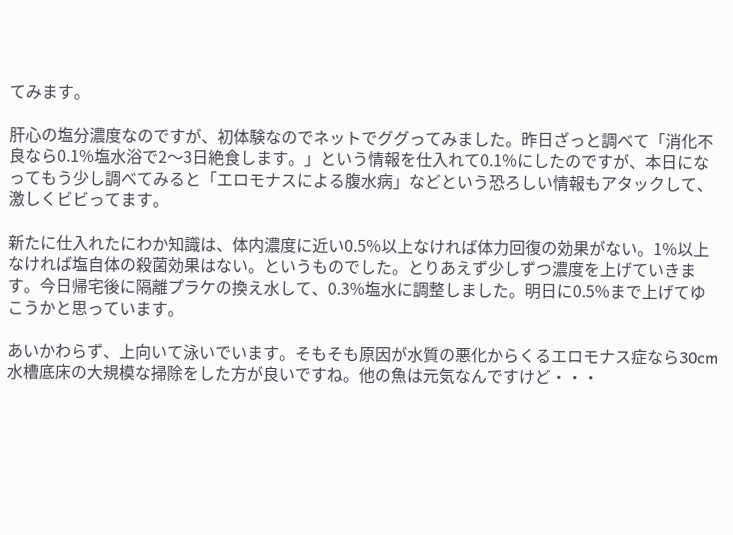てみます。

肝心の塩分濃度なのですが、初体験なのでネットでググってみました。昨日ざっと調べて「消化不良なら0.1%塩水浴で2〜3日絶食します。」という情報を仕入れて0.1%にしたのですが、本日になってもう少し調べてみると「エロモナスによる腹水病」などという恐ろしい情報もアタックして、激しくビビってます。

新たに仕入れたにわか知識は、体内濃度に近い0.5%以上なければ体力回復の効果がない。1%以上なければ塩自体の殺菌効果はない。というものでした。とりあえず少しずつ濃度を上げていきます。今日帰宅後に隔離プラケの換え水して、0.3%塩水に調整しました。明日に0.5%まで上げてゆこうかと思っています。

あいかわらず、上向いて泳いでいます。そもそも原因が水質の悪化からくるエロモナス症なら30cm水槽底床の大規模な掃除をした方が良いですね。他の魚は元気なんですけど・・・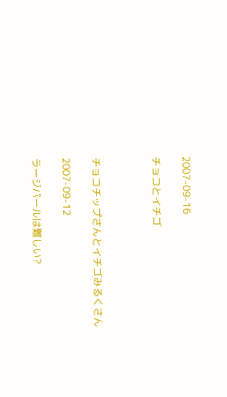2007-09-16

チョコとイチゴ



チョコチップさんとイチゴみるくさん

2007-09-12

ラージパールは難しい?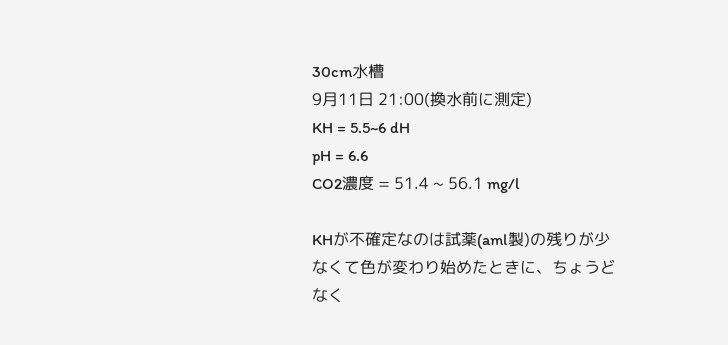30cm水槽
9月11日 21:00(換水前に測定)
KH = 5.5~6 dH
pH = 6.6
CO2濃度 = 51.4 ~ 56.1 mg/l

KHが不確定なのは試薬(aml製)の残りが少なくて色が変わり始めたときに、ちょうどなく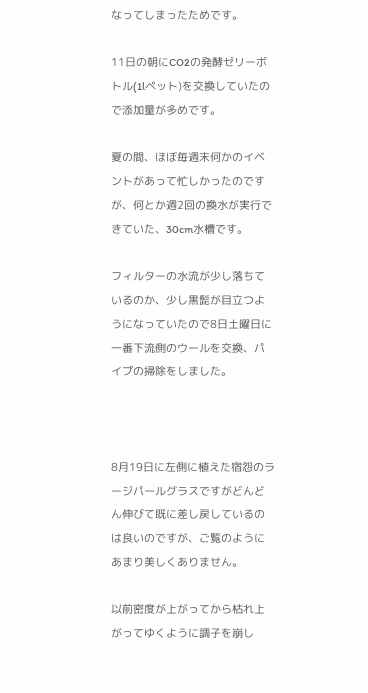なってしまったためです。

11日の朝にCO2の発酵ゼリーボトル(1lペット)を交換していたので添加量が多めです。

夏の間、ほぼ毎週末何かのイベントがあって忙しかったのですが、何とか週2回の換水が実行できていた、30cm水槽です。

フィルターの水流が少し落ちているのか、少し黒髭が目立つようになっていたので8日土曜日に一番下流側のウールを交換、パイプの掃除をしました。



8月19日に左側に植えた宿怨のラージパールグラスですがどんどん伸びて既に差し戻しているのは良いのですが、ご覧のようにあまり美しくありません。

以前密度が上がってから枯れ上がってゆくように調子を崩し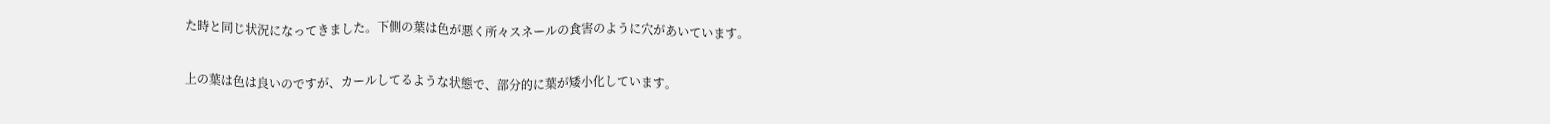た時と同じ状況になってきました。下側の葉は色が悪く所々スネールの食害のように穴があいています。

上の葉は色は良いのですが、カールしてるような状態で、部分的に葉が矮小化しています。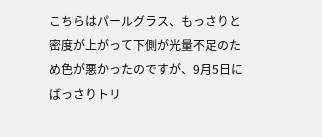こちらはパールグラス、もっさりと密度が上がって下側が光量不足のため色が悪かったのですが、9月5日にばっさりトリ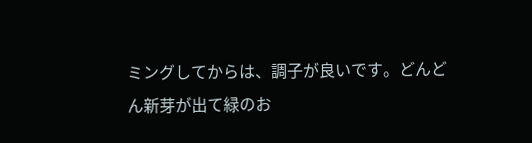ミングしてからは、調子が良いです。どんどん新芽が出て緑のお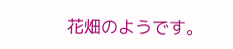花畑のようです。